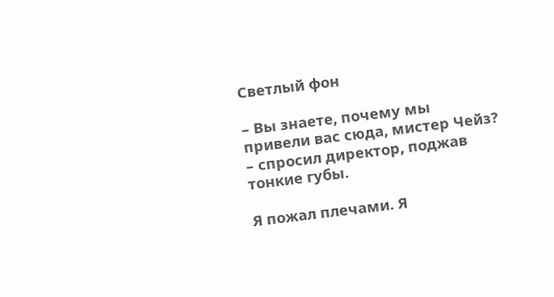Светлый фон

– Вы знаете, почему мы привели вас сюда, мистер Чейз? – спросил директор, поджав тонкие губы.

Я пожал плечами. Я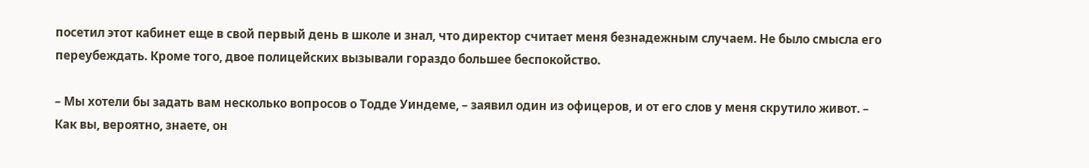посетил этот кабинет еще в свой первый день в школе и знал, что директор считает меня безнадежным случаем. Не было смысла его переубеждать. Кроме того, двое полицейских вызывали гораздо большее беспокойство.

– Мы хотели бы задать вам несколько вопросов о Тодде Уиндеме, – заявил один из офицеров, и от его слов у меня скрутило живот. – Как вы, вероятно, знаете, он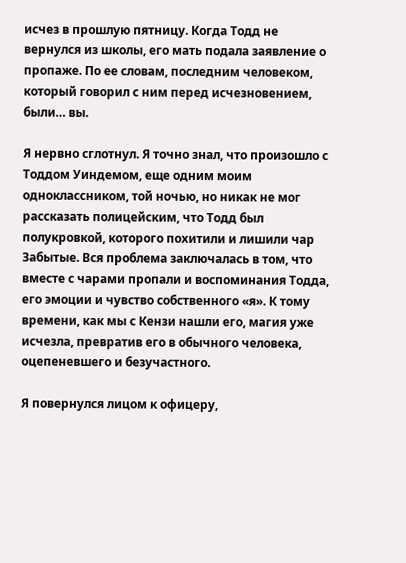исчез в прошлую пятницу. Когда Тодд не вернулся из школы, его мать подала заявление о пропаже. По ее словам, последним человеком, который говорил с ним перед исчезновением, были… вы.

Я нервно сглотнул. Я точно знал, что произошло с Тоддом Уиндемом, еще одним моим одноклассником, той ночью, но никак не мог рассказать полицейским, что Тодд был полукровкой, которого похитили и лишили чар Забытые. Вся проблема заключалась в том, что вместе с чарами пропали и воспоминания Тодда, его эмоции и чувство собственного «я». К тому времени, как мы с Кензи нашли его, магия уже исчезла, превратив его в обычного человека, оцепеневшего и безучастного.

Я повернулся лицом к офицеру,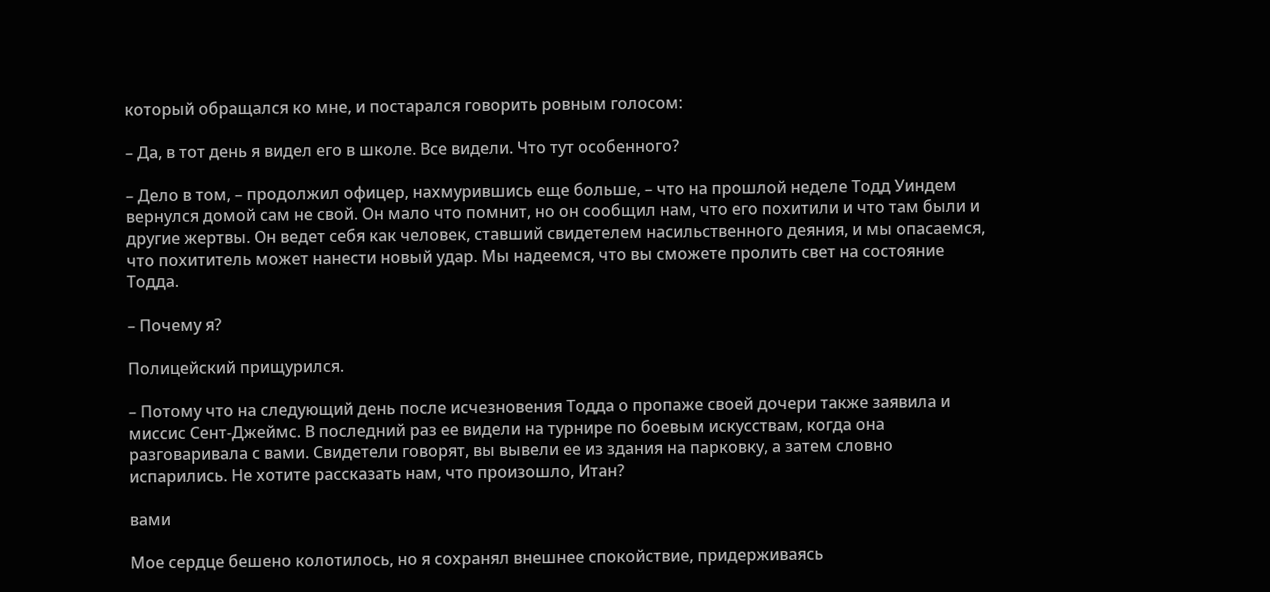который обращался ко мне, и постарался говорить ровным голосом:

– Да, в тот день я видел его в школе. Все видели. Что тут особенного?

– Дело в том, – продолжил офицер, нахмурившись еще больше, – что на прошлой неделе Тодд Уиндем вернулся домой сам не свой. Он мало что помнит, но он сообщил нам, что его похитили и что там были и другие жертвы. Он ведет себя как человек, ставший свидетелем насильственного деяния, и мы опасаемся, что похититель может нанести новый удар. Мы надеемся, что вы сможете пролить свет на состояние Тодда.

– Почему я?

Полицейский прищурился.

– Потому что на следующий день после исчезновения Тодда о пропаже своей дочери также заявила и миссис Сент-Джеймс. В последний раз ее видели на турнире по боевым искусствам, когда она разговаривала с вами. Свидетели говорят, вы вывели ее из здания на парковку, а затем словно испарились. Не хотите рассказать нам, что произошло, Итан?

вами

Мое сердце бешено колотилось, но я сохранял внешнее спокойствие, придерживаясь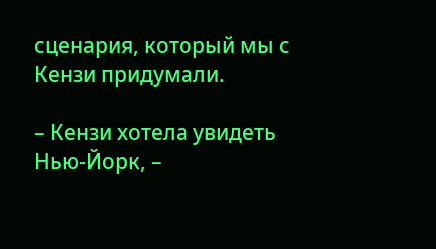сценария, который мы с Кензи придумали.

– Кензи хотела увидеть Нью-Йорк, –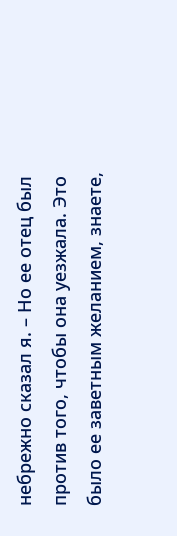небрежно сказал я. – Но ее отец был против того, чтобы она уезжала. Это было ее заветным желанием, знаете,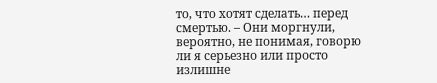то, что хотят сделать… перед смертью. – Они моргнули, вероятно, не понимая, говорю ли я серьезно или просто излишне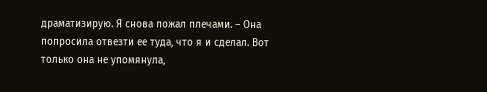драматизирую. Я снова пожал плечами. – Она попросила отвезти ее туда, что я и сделал. Вот только она не упомянула,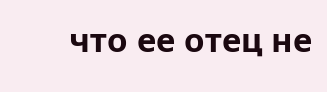что ее отец не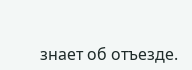знает об отъезде.